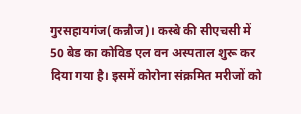गुरसहायगंज(कन्नौज)। कस्बे की सीएचसी में 50 बेड का कोविड एल वन अस्पताल शुरू कर दिया गया है। इसमें कोरोना संक्रमित मरीजों को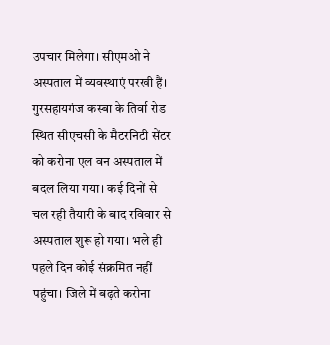उपचार मिलेगा। सीएमओ ने अस्पताल में व्यवस्थाएं परखी हैं।
गुरसहायगंज कस्बा के तिर्वा रोड स्थित सीएचसी के मैटरनिटी सेंटर को करोना एल वन अस्पताल में बदल लिया गया। कई दिनों से चल रही तैयारी के बाद रविवार से अस्पताल शुरू हो गया। भले ही पहले दिन कोई संक्रमित नहीं पहुंचा। जिले में बढ़ते करोना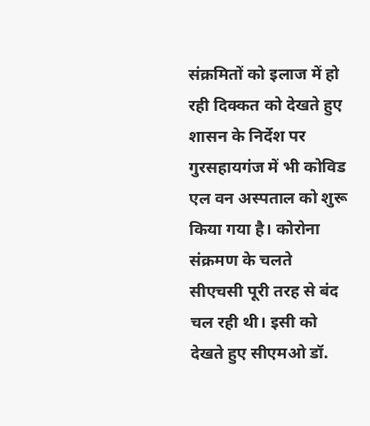संक्रमितों को इलाज में हो रही दिक्कत को देखते हुए शासन के निर्देश पर गुरसहायगंज में भी कोविड एल वन अस्पताल को शुरू किया गया है। कोरोना संक्रमण के चलते सीएचसी पूरी तरह से बंद चल रही थी। इसी को देखते हुए सीएमओ डॉ.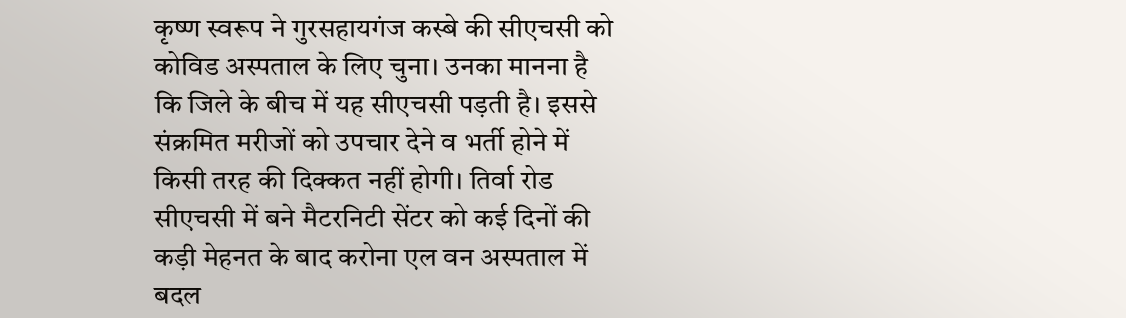कृष्ण स्वरूप ने गुरसहायगंज कस्बे की सीएचसी को कोविड अस्पताल के लिए चुना। उनका मानना है कि जिले के बीच में यह सीएचसी पड़ती है। इससे संक्रमित मरीजों को उपचार देने व भर्ती होने में किसी तरह की दिक्कत नहीं होगी। तिर्वा रोड सीएचसी में बने मैटरनिटी सेंटर को कई दिनों की कड़ी मेहनत के बाद करोना एल वन अस्पताल में बदल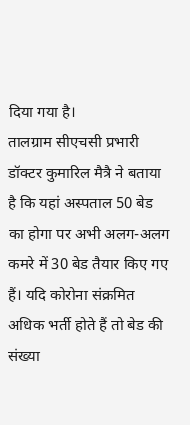दिया गया है।
तालग्राम सीएचसी प्रभारी डॉक्टर कुमारिल मैत्रै ने बताया है कि यहां अस्पताल 50 बेड का होगा पर अभी अलग-अलग कमरे में 30 बेड तैयार किए गए हैं। यदि कोरोना संक्रमित अधिक भर्ती होते हैं तो बेड की संख्या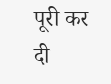पूरी कर दी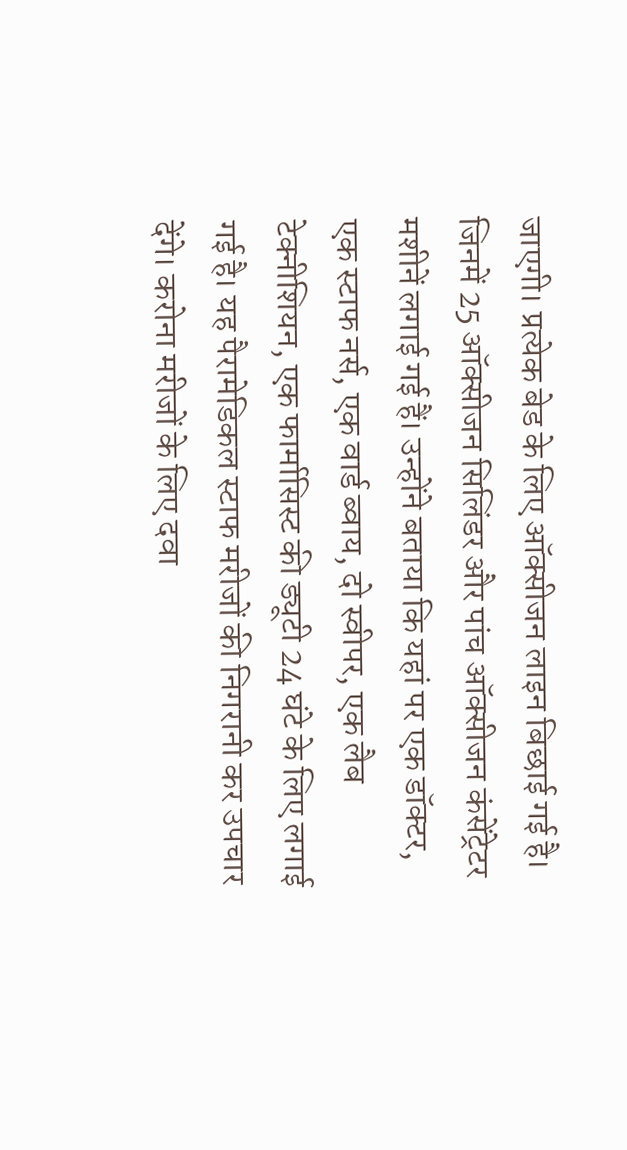जाएगी। प्रत्येक बेड के लिए ऑक्सीजन लाइन बिछाई गई है। जिनमें 25 ऑक्सीजन सिलिंडर और पांच ऑक्सीजन कंसेंट्रेटर मशीनें लगाई गई हैं। उन्होंने बताया कि यहां पर एक डॉक्टर, एक स्टाफ नर्स, एक वार्ड ब्वाय, दो स्वीपर, एक लैब टेक्नीशियन, एक फार्मासिस्ट की ड्यूटी 24 घंटे के लिए लगाई गई है। यह पैरामेडिकल स्टाफ मरीजों की निगरानी कर उपचार देंगे। करोना मरीजों के लिए दवा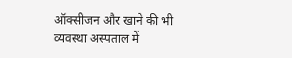ऑक्सीजन और खाने की भी व्यवस्था अस्पताल में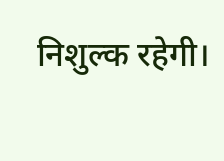निशुल्क रहेगी।